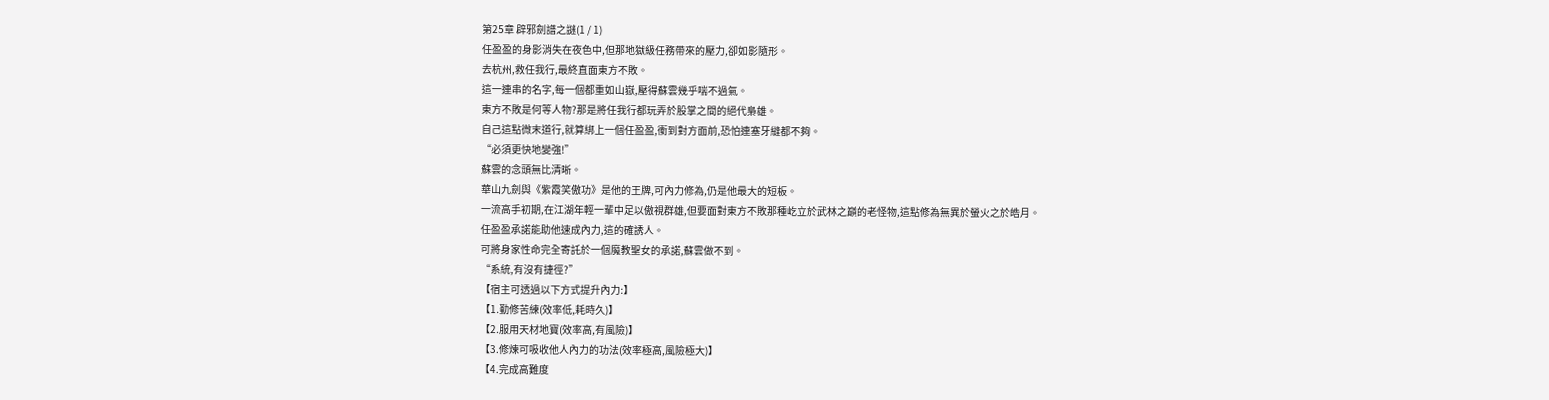第25章 辟邪劍譜之謎(1 / 1)
任盈盈的身影消失在夜色中,但那地獄級任務帶來的壓力,卻如影隨形。
去杭州,救任我行,最終直面東方不敗。
這一連串的名字,每一個都重如山嶽,壓得蘇雲幾乎喘不過氣。
東方不敗是何等人物?那是將任我行都玩弄於股掌之間的絕代梟雄。
自己這點微末道行,就算綁上一個任盈盈,衝到對方面前,恐怕連塞牙縫都不夠。
“必須更快地變強!”
蘇雲的念頭無比清晰。
華山九劍與《紫霞笑傲功》是他的王牌,可內力修為,仍是他最大的短板。
一流高手初期,在江湖年輕一輩中足以傲視群雄,但要面對東方不敗那種屹立於武林之巔的老怪物,這點修為無異於螢火之於皓月。
任盈盈承諾能助他速成內力,這的確誘人。
可將身家性命完全寄託於一個魔教聖女的承諾,蘇雲做不到。
“系統,有沒有捷徑?”
【宿主可透過以下方式提升內力:】
【1.勤修苦練(效率低,耗時久)】
【2.服用天材地寶(效率高,有風險)】
【3.修煉可吸收他人內力的功法(效率極高,風險極大)】
【4.完成高難度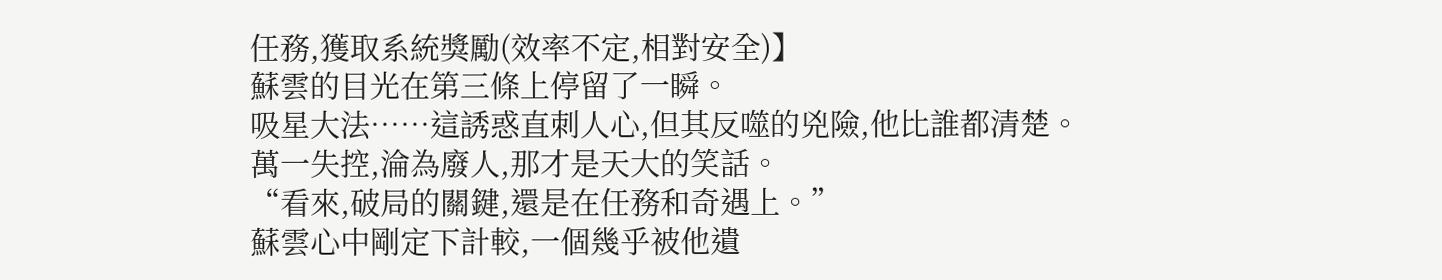任務,獲取系統獎勵(效率不定,相對安全)】
蘇雲的目光在第三條上停留了一瞬。
吸星大法……這誘惑直刺人心,但其反噬的兇險,他比誰都清楚。
萬一失控,淪為廢人,那才是天大的笑話。
“看來,破局的關鍵,還是在任務和奇遇上。”
蘇雲心中剛定下計較,一個幾乎被他遺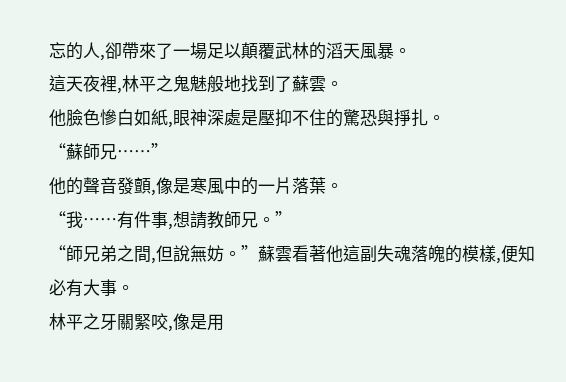忘的人,卻帶來了一場足以顛覆武林的滔天風暴。
這天夜裡,林平之鬼魅般地找到了蘇雲。
他臉色慘白如紙,眼神深處是壓抑不住的驚恐與掙扎。
“蘇師兄……”
他的聲音發顫,像是寒風中的一片落葉。
“我……有件事,想請教師兄。”
“師兄弟之間,但說無妨。”蘇雲看著他這副失魂落魄的模樣,便知必有大事。
林平之牙關緊咬,像是用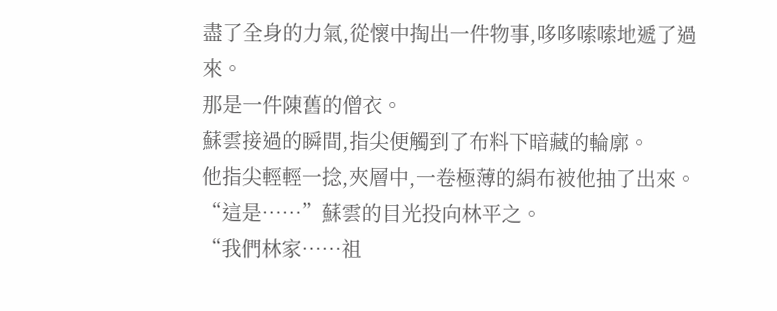盡了全身的力氣,從懷中掏出一件物事,哆哆嗦嗦地遞了過來。
那是一件陳舊的僧衣。
蘇雲接過的瞬間,指尖便觸到了布料下暗藏的輪廓。
他指尖輕輕一捻,夾層中,一卷極薄的絹布被他抽了出來。
“這是……”蘇雲的目光投向林平之。
“我們林家……祖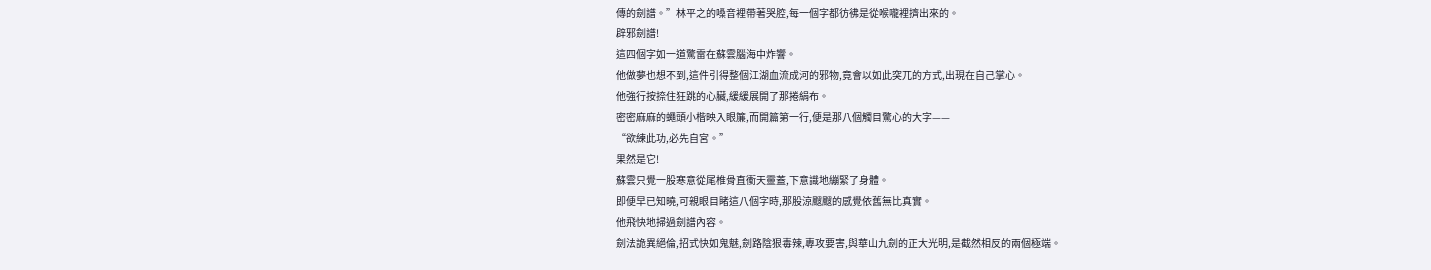傳的劍譜。”林平之的嗓音裡帶著哭腔,每一個字都彷彿是從喉嚨裡擠出來的。
辟邪劍譜!
這四個字如一道驚雷在蘇雲腦海中炸響。
他做夢也想不到,這件引得整個江湖血流成河的邪物,竟會以如此突兀的方式,出現在自己掌心。
他強行按捺住狂跳的心臟,緩緩展開了那捲絹布。
密密麻麻的蠅頭小楷映入眼簾,而開篇第一行,便是那八個觸目驚心的大字——
“欲練此功,必先自宮。”
果然是它!
蘇雲只覺一股寒意從尾椎骨直衝天靈蓋,下意識地繃緊了身體。
即便早已知曉,可親眼目睹這八個字時,那股涼颼颼的感覺依舊無比真實。
他飛快地掃過劍譜內容。
劍法詭異絕倫,招式快如鬼魅,劍路陰狠毒辣,專攻要害,與華山九劍的正大光明,是截然相反的兩個極端。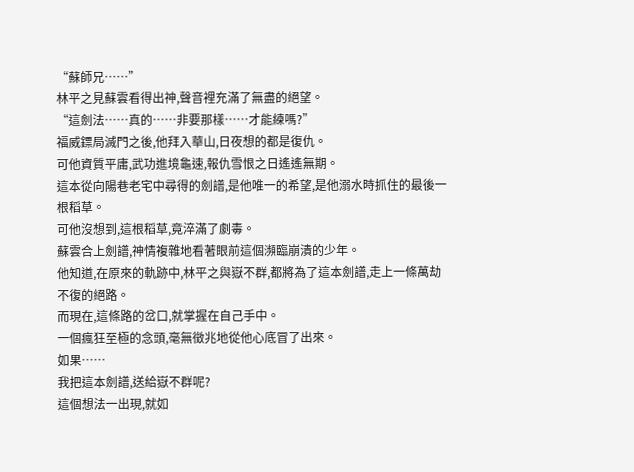“蘇師兄……”
林平之見蘇雲看得出神,聲音裡充滿了無盡的絕望。
“這劍法……真的……非要那樣……才能練嗎?”
福威鏢局滅門之後,他拜入華山,日夜想的都是復仇。
可他資質平庸,武功進境龜速,報仇雪恨之日遙遙無期。
這本從向陽巷老宅中尋得的劍譜,是他唯一的希望,是他溺水時抓住的最後一根稻草。
可他沒想到,這根稻草,竟淬滿了劇毒。
蘇雲合上劍譜,神情複雜地看著眼前這個瀕臨崩潰的少年。
他知道,在原來的軌跡中,林平之與嶽不群,都將為了這本劍譜,走上一條萬劫不復的絕路。
而現在,這條路的岔口,就掌握在自己手中。
一個瘋狂至極的念頭,毫無徵兆地從他心底冒了出來。
如果……
我把這本劍譜,送給嶽不群呢?
這個想法一出現,就如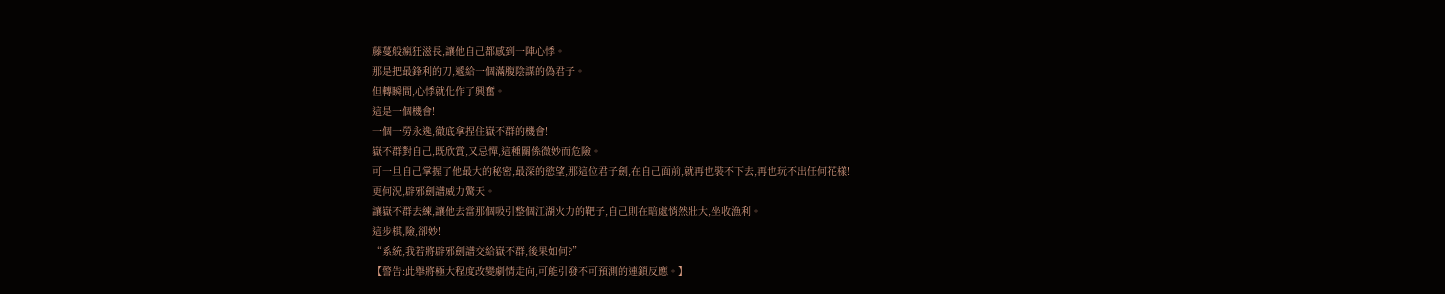藤蔓般瘋狂滋長,讓他自己都感到一陣心悸。
那是把最鋒利的刀,遞給一個滿腹陰謀的偽君子。
但轉瞬間,心悸就化作了興奮。
這是一個機會!
一個一勞永逸,徹底拿捏住嶽不群的機會!
嶽不群對自己,既欣賞,又忌憚,這種關係微妙而危險。
可一旦自己掌握了他最大的秘密,最深的慾望,那這位君子劍,在自己面前,就再也裝不下去,再也玩不出任何花樣!
更何況,辟邪劍譜威力驚天。
讓嶽不群去練,讓他去當那個吸引整個江湖火力的靶子,自己則在暗處悄然壯大,坐收漁利。
這步棋,險,卻妙!
“系統,我若將辟邪劍譜交給嶽不群,後果如何?”
【警告:此舉將極大程度改變劇情走向,可能引發不可預測的連鎖反應。】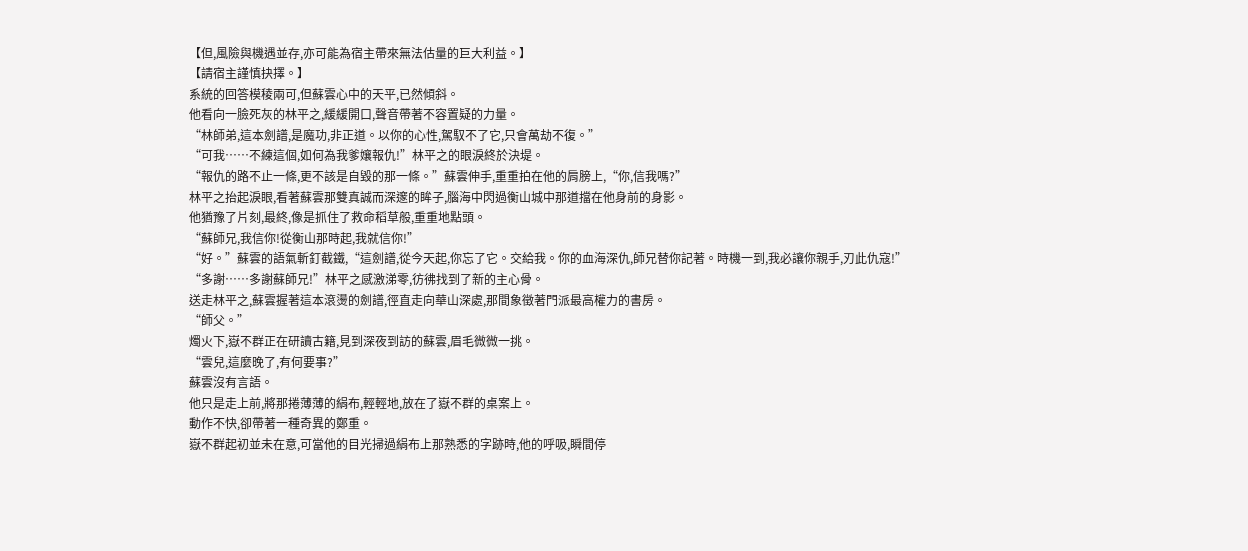【但,風險與機遇並存,亦可能為宿主帶來無法估量的巨大利益。】
【請宿主謹慎抉擇。】
系統的回答模稜兩可,但蘇雲心中的天平,已然傾斜。
他看向一臉死灰的林平之,緩緩開口,聲音帶著不容置疑的力量。
“林師弟,這本劍譜,是魔功,非正道。以你的心性,駕馭不了它,只會萬劫不復。”
“可我……不練這個,如何為我爹孃報仇!”林平之的眼淚終於決堤。
“報仇的路不止一條,更不該是自毀的那一條。”蘇雲伸手,重重拍在他的肩膀上,“你,信我嗎?”
林平之抬起淚眼,看著蘇雲那雙真誠而深邃的眸子,腦海中閃過衡山城中那道擋在他身前的身影。
他猶豫了片刻,最終,像是抓住了救命稻草般,重重地點頭。
“蘇師兄,我信你!從衡山那時起,我就信你!”
“好。”蘇雲的語氣斬釘截鐵,“這劍譜,從今天起,你忘了它。交給我。你的血海深仇,師兄替你記著。時機一到,我必讓你親手,刃此仇寇!”
“多謝……多謝蘇師兄!”林平之感激涕零,彷彿找到了新的主心骨。
送走林平之,蘇雲握著這本滾燙的劍譜,徑直走向華山深處,那間象徵著門派最高權力的書房。
“師父。”
燭火下,嶽不群正在研讀古籍,見到深夜到訪的蘇雲,眉毛微微一挑。
“雲兒,這麼晚了,有何要事?”
蘇雲沒有言語。
他只是走上前,將那捲薄薄的絹布,輕輕地,放在了嶽不群的桌案上。
動作不快,卻帶著一種奇異的鄭重。
嶽不群起初並未在意,可當他的目光掃過絹布上那熟悉的字跡時,他的呼吸,瞬間停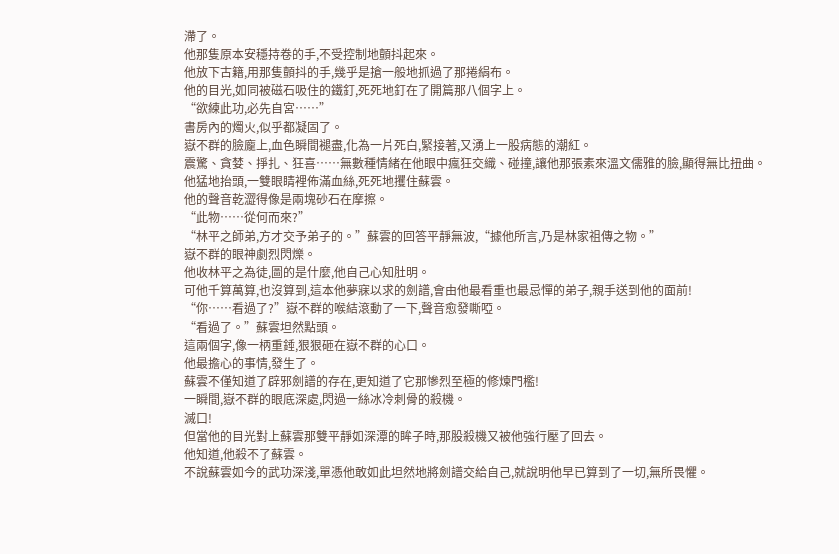滯了。
他那隻原本安穩持卷的手,不受控制地顫抖起來。
他放下古籍,用那隻顫抖的手,幾乎是搶一般地抓過了那捲絹布。
他的目光,如同被磁石吸住的鐵釘,死死地釘在了開篇那八個字上。
“欲練此功,必先自宮……”
書房內的燭火,似乎都凝固了。
嶽不群的臉龐上,血色瞬間褪盡,化為一片死白,緊接著,又湧上一股病態的潮紅。
震驚、貪婪、掙扎、狂喜……無數種情緒在他眼中瘋狂交織、碰撞,讓他那張素來溫文儒雅的臉,顯得無比扭曲。
他猛地抬頭,一雙眼睛裡佈滿血絲,死死地攫住蘇雲。
他的聲音乾澀得像是兩塊砂石在摩擦。
“此物……從何而來?”
“林平之師弟,方才交予弟子的。”蘇雲的回答平靜無波,“據他所言,乃是林家祖傳之物。”
嶽不群的眼神劇烈閃爍。
他收林平之為徒,圖的是什麼,他自己心知肚明。
可他千算萬算,也沒算到,這本他夢寐以求的劍譜,會由他最看重也最忌憚的弟子,親手送到他的面前!
“你……看過了?”嶽不群的喉結滾動了一下,聲音愈發嘶啞。
“看過了。”蘇雲坦然點頭。
這兩個字,像一柄重錘,狠狠砸在嶽不群的心口。
他最擔心的事情,發生了。
蘇雲不僅知道了辟邪劍譜的存在,更知道了它那慘烈至極的修煉門檻!
一瞬間,嶽不群的眼底深處,閃過一絲冰冷刺骨的殺機。
滅口!
但當他的目光對上蘇雲那雙平靜如深潭的眸子時,那股殺機又被他強行壓了回去。
他知道,他殺不了蘇雲。
不說蘇雲如今的武功深淺,單憑他敢如此坦然地將劍譜交給自己,就說明他早已算到了一切,無所畏懼。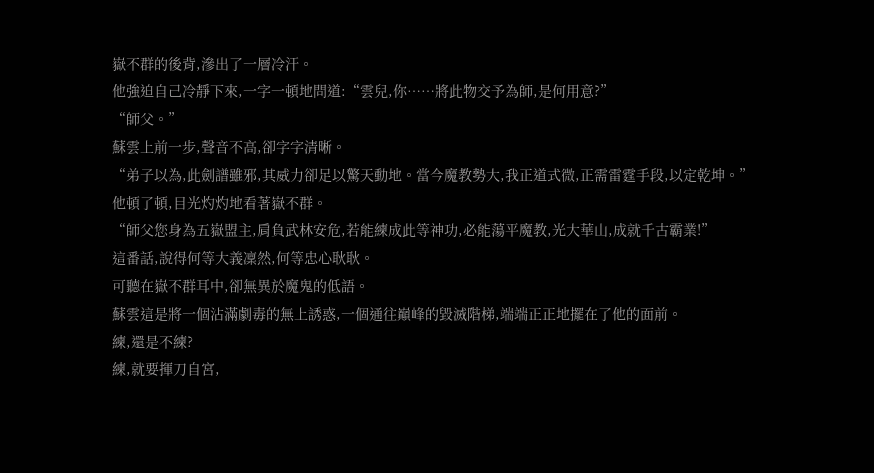嶽不群的後背,滲出了一層冷汗。
他強迫自己冷靜下來,一字一頓地問道:“雲兒,你……將此物交予為師,是何用意?”
“師父。”
蘇雲上前一步,聲音不高,卻字字清晰。
“弟子以為,此劍譜雖邪,其威力卻足以驚天動地。當今魔教勢大,我正道式微,正需雷霆手段,以定乾坤。”
他頓了頓,目光灼灼地看著嶽不群。
“師父您身為五嶽盟主,肩負武林安危,若能練成此等神功,必能蕩平魔教,光大華山,成就千古霸業!”
這番話,說得何等大義凜然,何等忠心耿耿。
可聽在嶽不群耳中,卻無異於魔鬼的低語。
蘇雲這是將一個沾滿劇毒的無上誘惑,一個通往巔峰的毀滅階梯,端端正正地擺在了他的面前。
練,還是不練?
練,就要揮刀自宮,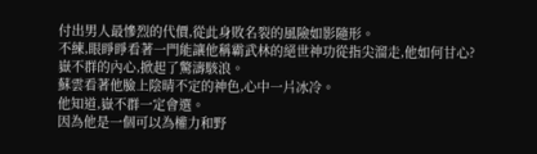付出男人最慘烈的代價,從此身敗名裂的風險如影隨形。
不練,眼睜睜看著一門能讓他稱霸武林的絕世神功從指尖溜走,他如何甘心?
嶽不群的內心,掀起了驚濤駭浪。
蘇雲看著他臉上陰晴不定的神色,心中一片冰冷。
他知道,嶽不群一定會選。
因為他是一個可以為權力和野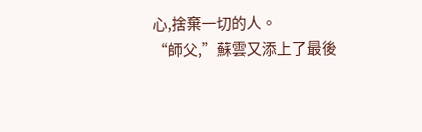心,捨棄一切的人。
“師父,”蘇雲又添上了最後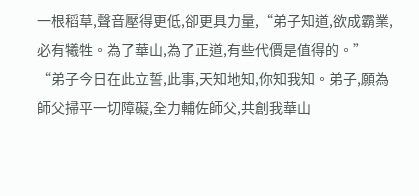一根稻草,聲音壓得更低,卻更具力量,“弟子知道,欲成霸業,必有犧牲。為了華山,為了正道,有些代價是值得的。”
“弟子今日在此立誓,此事,天知地知,你知我知。弟子,願為師父掃平一切障礙,全力輔佐師父,共創我華山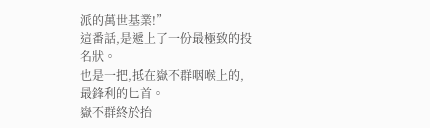派的萬世基業!”
這番話,是遞上了一份最極致的投名狀。
也是一把,抵在嶽不群咽喉上的,最鋒利的匕首。
嶽不群終於抬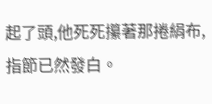起了頭,他死死攥著那捲絹布,指節已然發白。